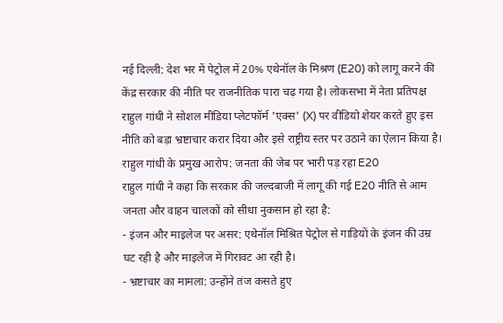नई दिल्ली: देश भर में पेट्रोल में 20% एथेनॉल के मिश्रण (E20) को लागू करने की केंद्र सरकार की नीति पर राजनीतिक पारा चढ़ गया है। लोकसभा में नेता प्रतिपक्ष राहुल गांधी ने सोशल मीडिया प्लेटफॉर्म 'एक्स' (X) पर वीडियो शेयर करते हुए इस नीति को बड़ा भ्रष्टाचार करार दिया और इसे राष्ट्रीय स्तर पर उठाने का ऐलान किया है।
राहुल गांधी के प्रमुख आरोप: जनता की जेब पर भारी पड़ रहा E20
राहुल गांधी ने कहा कि सरकार की जल्दबाजी में लागू की गई E20 नीति से आम जनता और वाहन चालकों को सीधा नुकसान हो रहा है:
- इंजन और माइलेज पर असर: एथेनॉल मिश्रित पेट्रोल से गाड़ियों के इंजन की उम्र घट रही है और माइलेज में गिरावट आ रही है।
- भ्रष्टाचार का मामला: उन्होंने तंज कसते हुए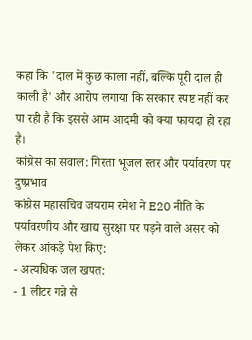कहा कि 'दाल में कुछ काला नहीं, बल्कि पूरी दाल ही काली है' और आरोप लगाया कि सरकार स्पष्ट नहीं कर पा रही है कि इससे आम आदमी को क्या फायदा हो रहा है।
कांग्रेस का सवाल: गिरता भूजल स्तर और पर्यावरण पर दुष्प्रभाव
कांग्रेस महासचिव जयराम रमेश ने E20 नीति के पर्यावरणीय और खाद्य सुरक्षा पर पड़ने वाले असर को लेकर आंकड़े पेश किए:
- अत्यधिक जल खपत:
- 1 लीटर गन्ने से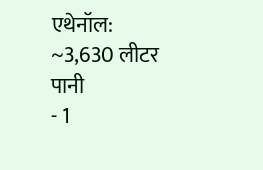एथेनॉल: ~3,630 लीटर पानी
- 1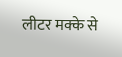लीटर मक्के से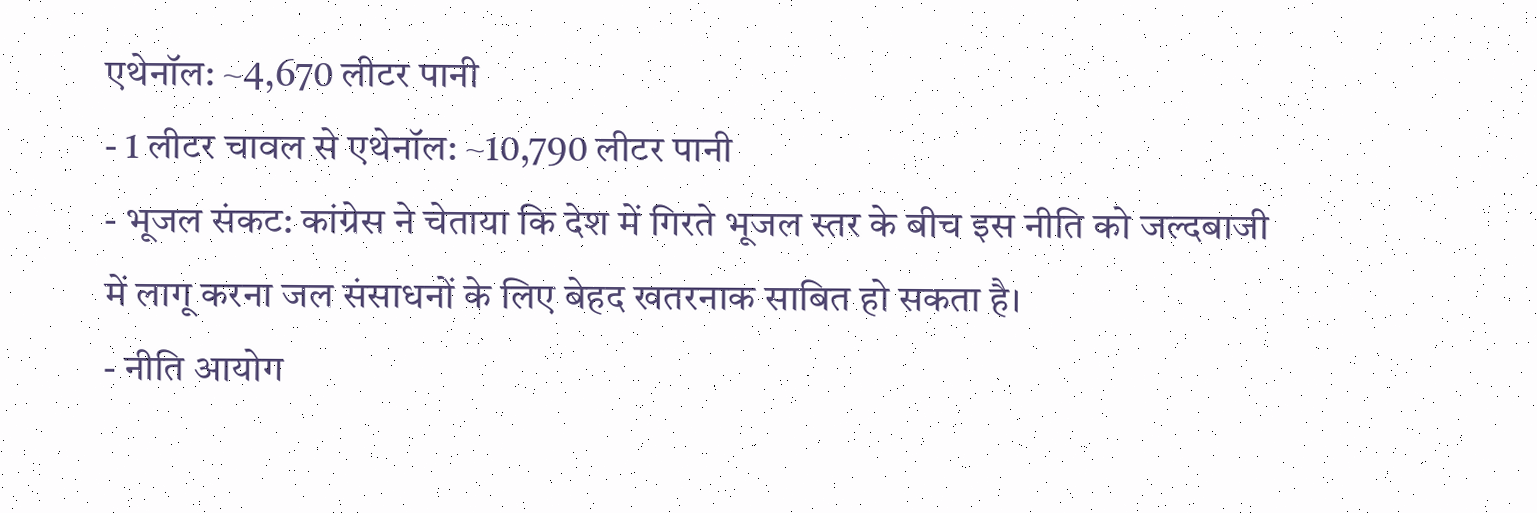एथेनॉल: ~4,670 लीटर पानी
- 1 लीटर चावल से एथेनॉल: ~10,790 लीटर पानी
- भूजल संकट: कांग्रेस ने चेताया कि देश में गिरते भूजल स्तर के बीच इस नीति को जल्दबाजी में लागू करना जल संसाधनों के लिए बेहद खतरनाक साबित हो सकता है।
- नीति आयोग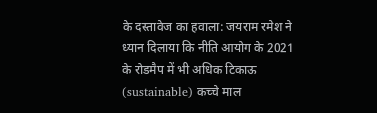के दस्तावेज का हवाला: जयराम रमेश ने ध्यान दिलाया कि नीति आयोग के 2021 के रोडमैप में भी अधिक टिकाऊ (sustainable) कच्चे माल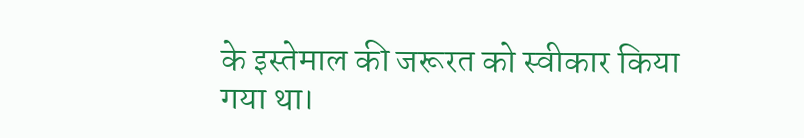के इस्तेमाल की जरूरत को स्वीकार किया गया था।